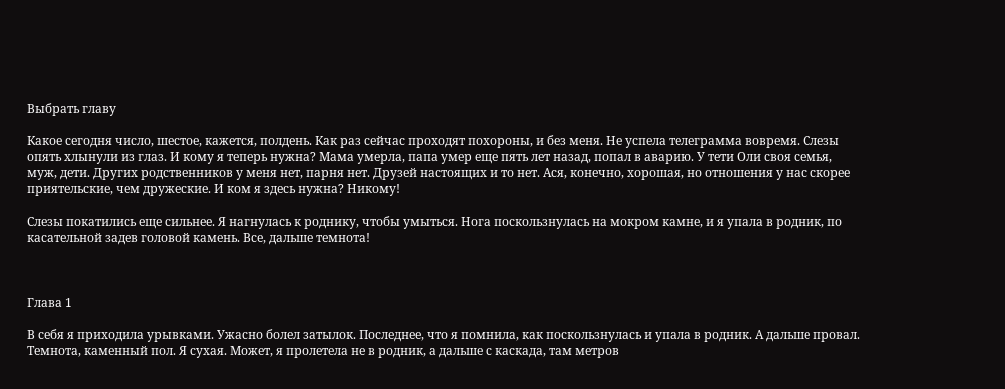Выбрать главу

Какое сегодня число, шестое, кажется, полдень. Как раз сейчас проходят похороны, и без меня. Не успела телеграмма вовремя. Слезы опять хлынули из глаз. И кому я теперь нужна? Мама умерла, папа умер еще пять лет назад, попал в аварию. У тети Оли своя семья, муж, дети. Других родственников у меня нет, парня нет. Друзей настоящих и то нет. Ася, конечно, хорошая, но отношения у нас скорее приятельские, чем дружеские. И ком я здесь нужна? Никому!

Слезы покатились еще сильнее. Я нагнулась к роднику, чтобы умыться. Нога поскользнулась на мокром камне, и я упала в родник, по касательной задев головой камень. Все, дальше темнота!



Глава 1

В себя я приходила урывками. Ужасно болел затылок. Последнее, что я помнила, как поскользнулась и упала в родник. А дальше провал. Темнота, каменный пол. Я сухая. Может, я пролетела не в родник, а дальше с каскада, там метров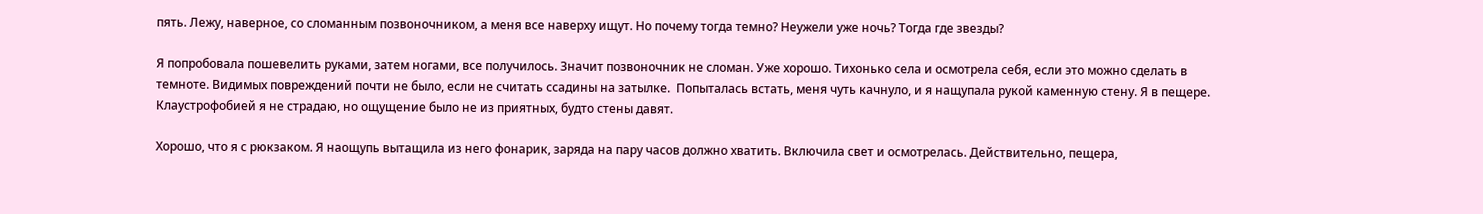пять. Лежу, наверное, со сломанным позвоночником, а меня все наверху ищут. Но почему тогда темно? Неужели уже ночь? Тогда где звезды?

Я попробовала пошевелить руками, затем ногами, все получилось. Значит позвоночник не сломан. Уже хорошо. Тихонько села и осмотрела себя, если это можно сделать в темноте. Видимых повреждений почти не было, если не считать ссадины на затылке.  Попыталась встать, меня чуть качнуло, и я нащупала рукой каменную стену. Я в пещере. Клаустрофобией я не страдаю, но ощущение было не из приятных, будто стены давят.

Хорошо, что я с рюкзаком. Я наощупь вытащила из него фонарик, заряда на пару часов должно хватить. Включила свет и осмотрелась. Действительно, пещера,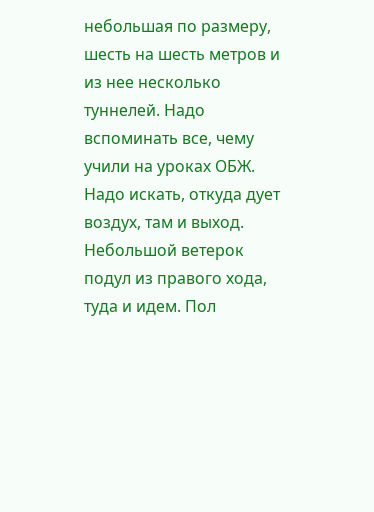небольшая по размеру, шесть на шесть метров и из нее несколько туннелей. Надо вспоминать все, чему учили на уроках ОБЖ. Надо искать, откуда дует воздух, там и выход. Небольшой ветерок подул из правого хода, туда и идем. Пол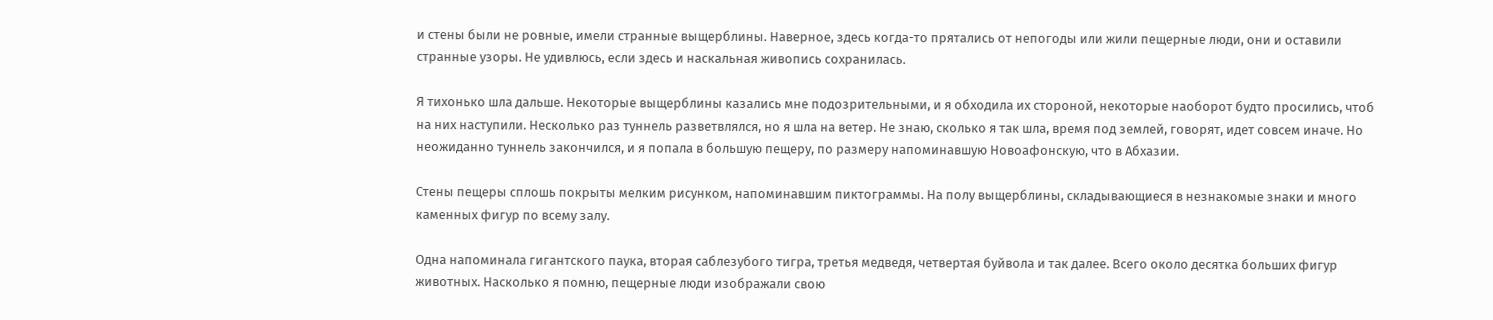и стены были не ровные, имели странные выщерблины. Наверное, здесь когда-то прятались от непогоды или жили пещерные люди, они и оставили странные узоры. Не удивлюсь, если здесь и наскальная живопись сохранилась.

Я тихонько шла дальше. Некоторые выщерблины казались мне подозрительными, и я обходила их стороной, некоторые наоборот будто просились, чтоб на них наступили. Несколько раз туннель разветвлялся, но я шла на ветер. Не знаю, сколько я так шла, время под землей, говорят, идет совсем иначе. Но неожиданно туннель закончился, и я попала в большую пещеру, по размеру напоминавшую Новоафонскую, что в Абхазии.

Стены пещеры сплошь покрыты мелким рисунком, напоминавшим пиктограммы. На полу выщерблины, складывающиеся в незнакомые знаки и много каменных фигур по всему залу.

Одна напоминала гигантского паука, вторая саблезубого тигра, третья медведя, четвертая буйвола и так далее. Всего около десятка больших фигур животных. Насколько я помню, пещерные люди изображали свою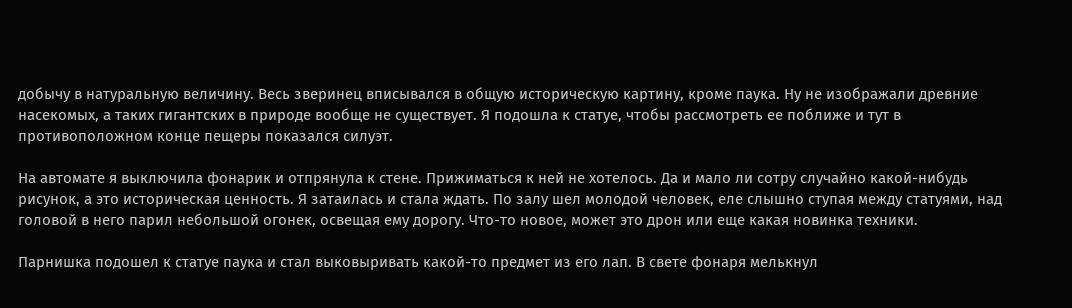добычу в натуральную величину. Весь зверинец вписывался в общую историческую картину, кроме паука. Ну не изображали древние насекомых, а таких гигантских в природе вообще не существует. Я подошла к статуе, чтобы рассмотреть ее поближе и тут в противоположном конце пещеры показался силуэт.

На автомате я выключила фонарик и отпрянула к стене. Прижиматься к ней не хотелось. Да и мало ли сотру случайно какой-нибудь рисунок, а это историческая ценность. Я затаилась и стала ждать. По залу шел молодой человек, еле слышно ступая между статуями, над головой в него парил небольшой огонек, освещая ему дорогу. Что-то новое, может это дрон или еще какая новинка техники.

Парнишка подошел к статуе паука и стал выковыривать какой-то предмет из его лап. В свете фонаря мелькнул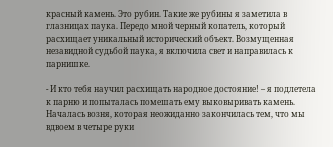красный камень. Это рубин. Такие же рубины я заметила в глазницах паука. Передо мной черный копатель, который расхищает уникальный исторический объект. Возмущенная незавидной судьбой паука, я включила свет и направилась к парнишке.

- И кто тебя научил расхищать народное достояние! – я подлетела к парню и попыталась помешать ему выковыривать камень. Началась возня, которая неожиданно закончилась тем, что мы вдвоем в четыре руки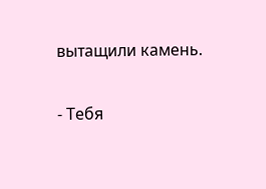вытащили камень.

- Тебя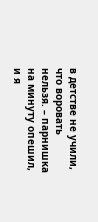в детстве не учили, что воровать нельзя. – парнишка на минуту опешил, и я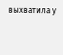выхватила у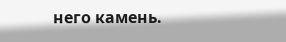него камень.